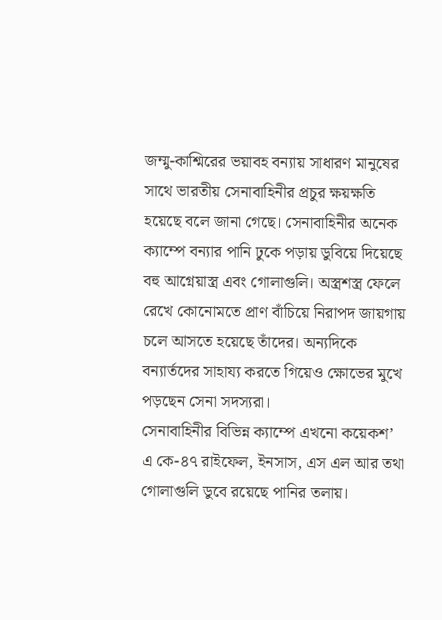জম্মু-কাশ্মিরের ভয়াবহ বন্যায় সাধারণ মানুষের সাথে ভারতীয় সেনাবাহিনীর প্রচুর ক্ষয়ক্ষতি হয়েছে বলে জানা গেছে। সেনাবাহিনীর অনেক ক্যাম্পে বন্যার পানি ঢুকে পড়ায় ডুবিয়ে দিয়েছে বহু আগ্নেয়াস্ত্র এবং গোলাগুলি। অস্ত্রশস্ত্র ফেলে রেখে কোনোমতে প্রাণ বাঁচিয়ে নিরাপদ জায়গায় চলে আসতে হয়েছে তাঁদের। অন্যদিকে বন্যার্তদের সাহায্য করতে গিয়েও ক্ষোভের মুখে পড়ছেন সেনা সদস্যরা।
সেনাবাহিনীর বিভিন্ন ক্যাম্পে এখনো কয়েকশ’ এ কে-৪৭ রাইফেল, ইনসাস, এস এল আর তথা গোলাগুলি ডুবে রয়েছে পানির তলায়।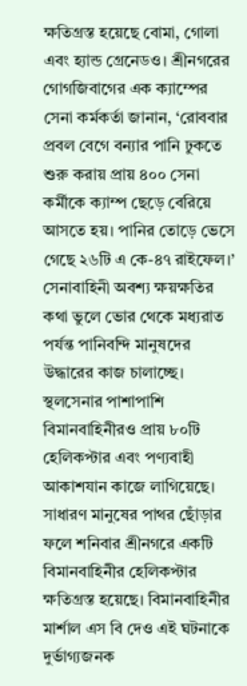ক্ষতিগ্রস্ত হয়েছে বোমা, গোলা এবং হ্যান্ড গ্রেনেডও। শ্রীনগরের গোগজিবাগের এক ক্যাম্পের সেনা কর্মকর্তা জানান, ‘রোববার প্রবল বেগে বন্যার পানি ঢুকতে শুরু করায় প্রায় ৪০০ সেনা কর্মীকে ক্যাম্প ছেড়ে বেরিয়ে আসতে হয়। পানির তোড়ে ভেসে গেছে ২৬টি এ কে-৪৭ রাইফেল।’
সেনাবাহিনী অবশ্য ক্ষয়ক্ষতির কথা ভুলে ভোর থেকে মধ্যরাত পর্যন্ত পানিবন্দি মানুষদের উদ্ধারের কাজ চালাচ্ছে। স্থলসেনার পাশাপাশি বিমানবাহিনীরও প্রায় ৮০টি হেলিকপ্টার এবং পণ্যবাহী আকাশযান কাজে লাগিয়েছে।
সাধারণ মানুষের পাথর ছোঁড়ার ফলে শনিবার শ্রীনগরে একটি বিমানবাহিনীর হেলিকপ্টার ক্ষতিগ্রস্ত হয়েছে। বিমানবাহিনীর মার্শাল এস বি দেও এই ঘটনাকে দুর্ভাগ্যজনক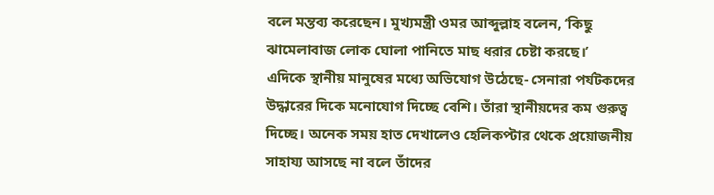বলে মন্তব্য করেছেন। মুখ্যমন্ত্রী ওমর আব্দুল্লাহ বলেন, ‘কিছু ঝামেলাবাজ লোক ঘোলা পানিতে মাছ ধরার চেষ্টা করছে।’
এদিকে স্থানীয় মানুষের মধ্যে অভিযোগ উঠেছে- সেনারা পর্যটকদের উদ্ধারের দিকে মনোযোগ দিচ্ছে বেশি। তাঁরা স্থানীয়দের কম গুরুত্ব দিচ্ছে। অনেক সময় হাত দেখালেও হেলিকপ্টার থেকে প্রয়োজনীয় সাহায্য আসছে না বলে তাঁদের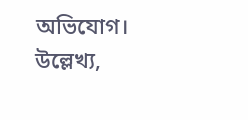অভিযোগ।
উল্লেখ্য,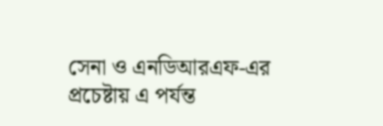সেনা ও এনডিআরএফ-এর প্রচেষ্টায় এ পর্যন্ত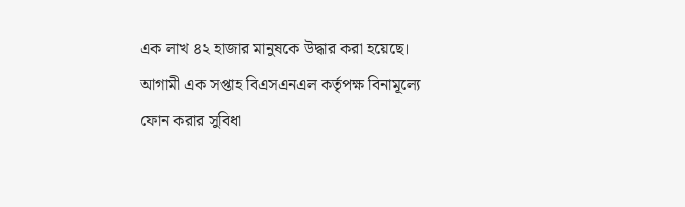এক লাখ ৪২ হাজার মানুষকে উদ্ধার করা হয়েছে। আগামী এক সপ্তাহ বিএসএনএল কর্তৃপক্ষ বিনামূল্যে ফোন করার সুবিধা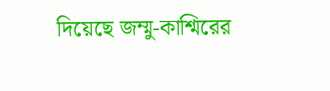দিয়েছে জম্মু-কাশ্মিরের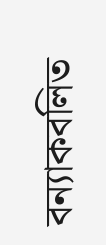বন্যাকবলিত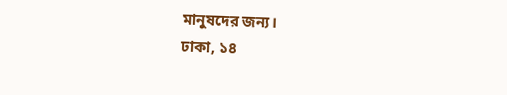মানুষদের জন্য।
ঢাকা, ১৪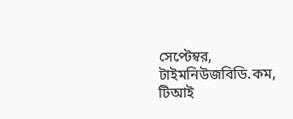সেপ্টেম্বর, টাইমনিউজবিডি.কম, টিআই